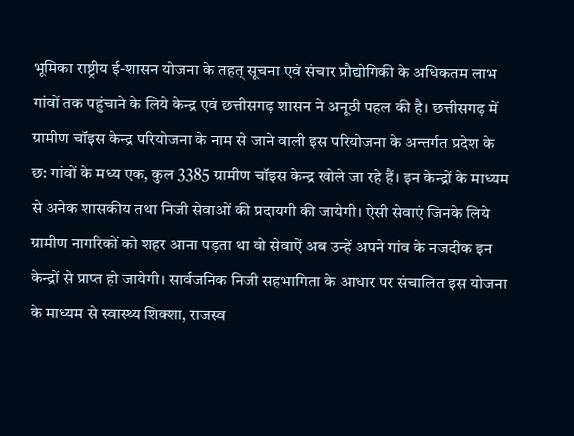भूमिका राष्ट्रीय ई-शासन योजना के तहत् सूचना एवं संचार प्रौद्योगिकी के अधिकतम लाभ गांवों तक पहुंचाने के लिये केन्द्र एवं छत्तीसगढ़ शासन ने अनूठी पहल की है। छत्तीसगढ़ में ग्रामीण चॉइस केन्द्र परियोजना के नाम से जाने वाली इस परियोजना के अन्तर्गत प्रदेश के छ: गांवों के मध्य एक, कुल 3385 ग्रामीण चॉइस केन्द्र खोले जा रहे हैं। इन केन्द्रों के माध्यम से अनेक शासकीय तथा निजी सेवाओं की प्रदायगी की जायेगी। ऐसी सेवाएं जिनके लिये ग्रामीण नागरिकों को शहर आना पड़ता था वो सेवाऐं अब उन्हें अपने गांव के नजदीक इन केन्द्रों से प्राप्त हो जायेगी। सार्वजनिक निजी सहभागिता के आधार पर संचालित इस योजना के माध्यम से स्वास्थ्य शिक्शा, राजस्व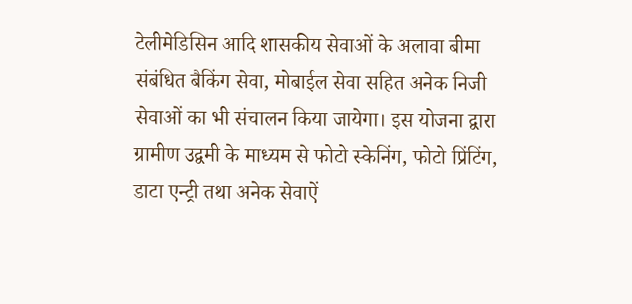टेलीमेडिसिन आदि शासकीय सेवाओं के अलावा बीमा संबंधित बैकिंग सेवा, मोबाईल सेवा सहित अनेक निजी सेवाओं का भी संचालन किया जायेगा। इस योजना द्वारा ग्रामीण उद्वमी के माध्यम से फोटो स्केनिंग, फोटो प्रिंटिंग, डाटा एन्ट्री तथा अनेक सेवाऐं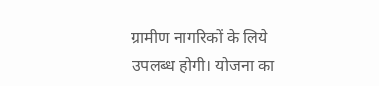ग्रामीण नागरिकों के लिये उपलब्ध होगी। योजना का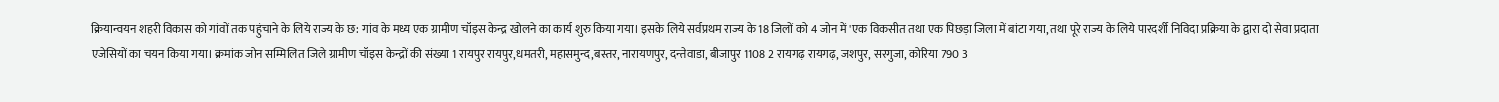क्रियान्वयन शहरी विकास को गांवों तक पहुंचाने के लिये राज्य के छ: गांव के मध्य एक ग्रामीण चॉइस केन्द्र खोलने का कार्य शुरु किया गया। इसके लिये सर्वप्रथम राज्य के 18 जिलों को 4 जोन में 'एक विकसीत तथा एक पिछड़ा जिला में बांटा गया, तथा पूरे राज्य के लिये पारदर्शी निविदा प्रक्रिया के द्वारा दो सेवा प्रदाता एजेसियों का चयन किया गया। क्रमांक जोन सम्मिलित जिले ग्रामीण चॉइस केन्द्रों की संख्या 1 रायपुर रायपुर,धमतरी, महासमुन्द,बस्तर, नारायणपुर, दन्तेवाडा, बीजापुर 1108 2 रायगढ़ रायगढ़, जशपुर, सरगुजा, कोरिया 790 3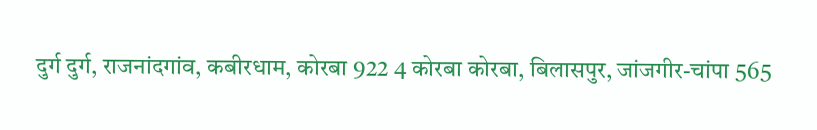दुर्ग दुर्ग, राजनांदगांव, कबीरधाम, कोरबा 922 4 कोरबा कोरबा, बिलासपुर, जांजगीर-चांपा 565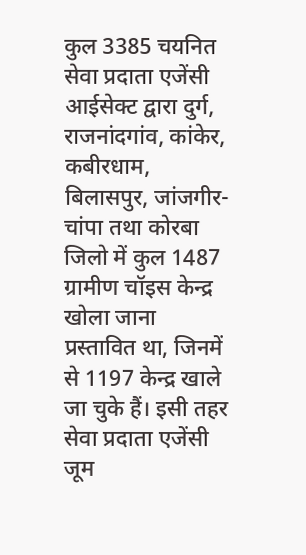कुल 3385 चयनित सेवा प्रदाता एजेंसी आईसेक्ट द्वारा दुर्ग, राजनांदगांव, कांकेर, कबीरधाम, बिलासपुर, जांजगीर-चांपा तथा कोरबा जिलो में कुल 1487 ग्रामीण चॉइस केन्द्र खोला जाना प्रस्तावित था, जिनमें से 1197 केन्द्र खाले जा चुके हैं। इसी तहर सेवा प्रदाता एजेंसी जूम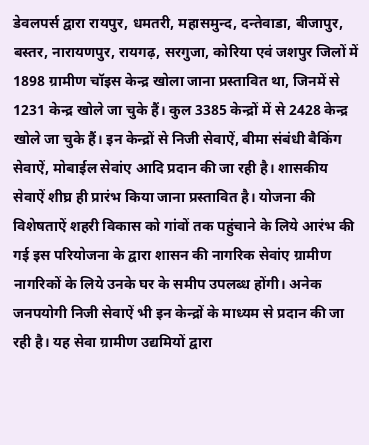डेवलपर्स द्वारा रायपुर, धमतरी, महासमुन्द, दन्तेवाडा, बीजापुर, बस्तर, नारायणपुर, रायगढ़, सरगुजा, कोरिया एवं जशपुर जिलों में 1898 ग्रामीण चॉइस केन्द्र खोला जाना प्रस्तावित था, जिनमें से 1231 केन्द्र खोले जा चुके हैं। कुल 3385 केन्द्रों में से 2428 केन्द्र खोले जा चुके हैं। इन केन्द्रों से निजी सेवाऐं, बीमा संबंधी बैकिंग सेवाऐं, मोबाईल सेवांए आदि प्रदान की जा रही है। शासकीय सेवाऐं शीघ्र ही प्रारंभ किया जाना प्रस्तावित है। योजना की विशेषताऐं शहरी विकास को गांवों तक पहुंचाने के लिये आरंभ की गई इस परियोजना के द्वारा शासन की नागरिक सेवांए ग्रामीण नागरिकों के लिये उनके घर के समीप उपलब्ध होंगी। अनेक जनपयोगी निजी सेवाऐं भी इन केन्द्रों के माध्यम से प्रदान की जा रही है। यह सेवा ग्रामीण उद्यमियों द्वारा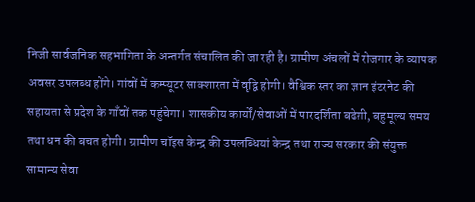निजी सार्वजनिक सहभागिता के अन्तर्गत संचालित की जा रही है। ग्रामीण अंचलों में रोजगार के व्यापक अवसर उपलब्ध होंगे। गांवों में कम्प्यूटर साक्शारता में वृद्वि होगी। वैश्विक स्तर का ज्ञान इंटरनेट की सहायता से प्रदेश के गाँवों तक पहुंचेगा। शासकीय कार्यों/सेवाओं में पारदर्शिता बढेग़ी, बहुमूल्य समय तथा धन की बचत होगी। ग्रामीण चॉइस केन्द्र की उपलब्धियां केन्द्र तथा राज्य सरकार की संयुक्त सामान्य सेवा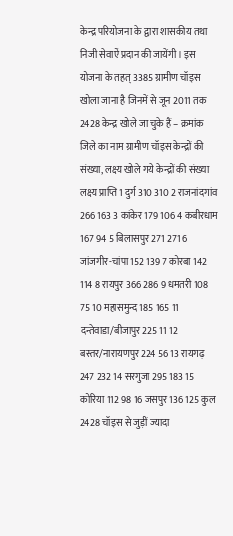केन्द्र परियोजना के द्वारा शासकीय तथा निजी सेवाऐं प्रदान की जायेंगी। इस योजना के तहत् 3385 ग्रामीण चॉइस खोला जाना है जिनमें से जून 2011 तक 2428 केन्द्र खोले जा चुके हैं – क्रमांक जिले का नाम ग्रामीण चॉइस केन्द्रों की संख्या, लक्ष्य खोले गये केन्द्रों की संख्या लक्ष्य प्राप्ति 1 दुर्ग 310 310 2 राजनांदगांव 266 163 3 कांकेर 179 106 4 कबीरधाम 167 94 5 बिलासपुर 271 271 6 जांजगीर-चांपा 152 139 7 कोरबा 142 114 8 रायपुर 366 286 9 धमतरी 108 75 10 महासमुन्द 185 165 11 दन्तेवाडा/बीजापुर 225 11 12 बस्तर/नारायणपुर 224 56 13 रायगढ़ 247 232 14 सरगुजा 295 183 15 कोरिया 112 98 16 जसपुर 136 125 कुल 2428 चॉइस से जुड़ीं ज्यादा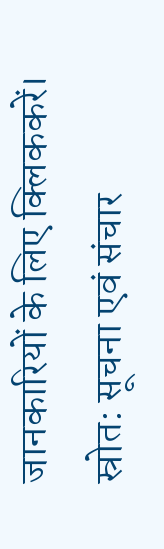जानकारियों के लिए क्लिककरें। स्रोत: सूचना एवं संचार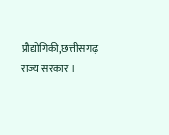प्रौद्योगिकी,छत्तीसगढ़ राज्य सरकार ।